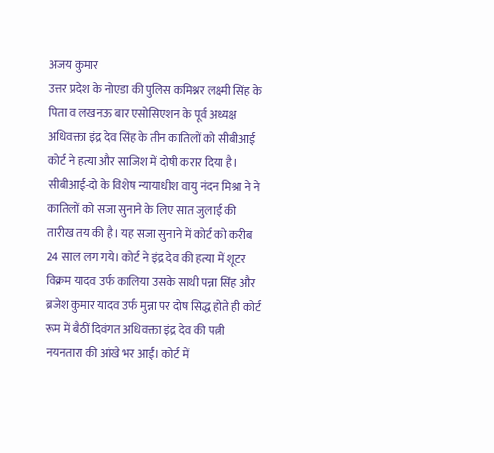अजय कुमार
उत्तर प्रदेश के नोएडा की पुलिस कमिश्नर लक्ष्मी सिंह के पिता व लखनऊ बार एसोसिएशन के पूर्व अध्यक्ष अधिवक्ता इंद्र देव सिंह के तीन कातिलों को सीबीआई कोर्ट ने हत्या और साजिश में दोषी करार दिया है। सीबीआई-दो के विशेष न्यायाधीश वायु नंदन मिश्रा ने ने कातिलों को सजा सुनाने के लिए सात जुलाई की तारीख तय की है। यह सजा सुनाने में कोर्ट को करीब 24 साल लग गये। कोर्ट ने इंद्र देव की हत्या में शूटर विक्रम यादव उर्फ कालिया उसके साथी पन्ना सिंह और ब्रजेश कुमार यादव उर्फ मुन्ना पर दोष सिद्ध होते ही कोर्ट रूम में बैठीं दिवंगत अधिवक्ता इंद्र देव की पत्नी नयनतारा की आंखे भर आईं। कोर्ट में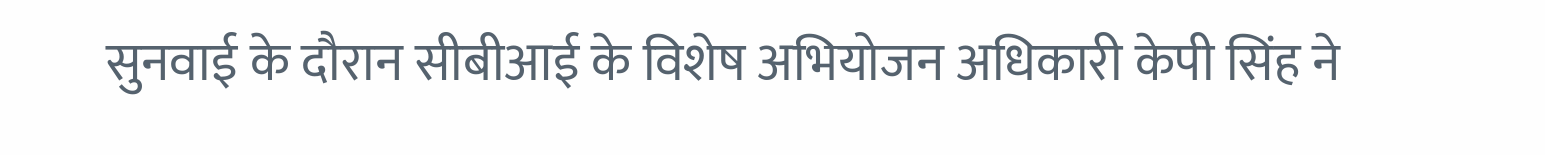सुनवाई के दौरान सीबीआई के विशेष अभियोजन अधिकारी केपी सिंह ने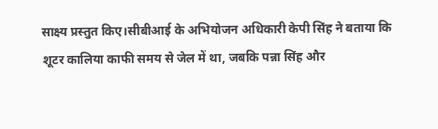साक्ष्य प्रस्तुत किए।सीबीआई के अभियोजन अधिकारी केपी सिंह ने बताया कि शूटर कालिया काफी समय से जेल में था, जबकि पन्ना सिंह और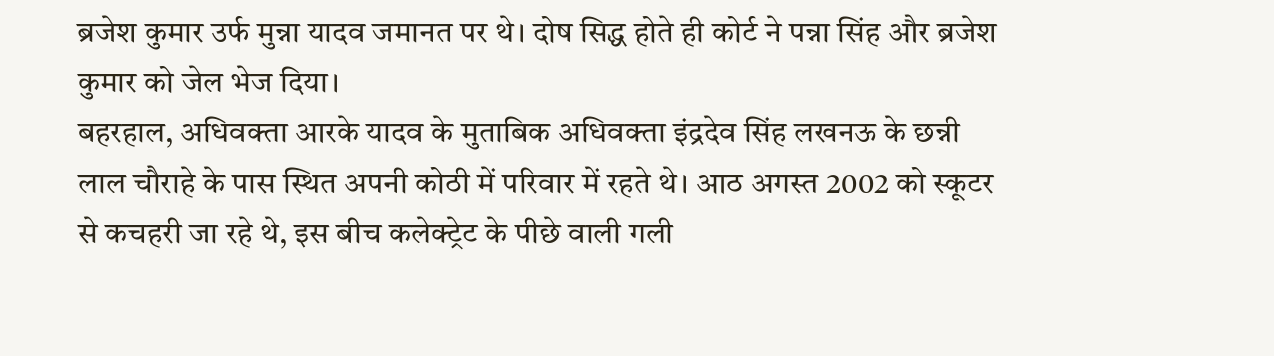ब्रजेश कुमार उर्फ मुन्ना यादव जमानत पर थे। दोष सिद्ध होते ही कोर्ट ने पन्ना सिंह और ब्रजेश कुमार को जेल भेज दिया।
बहरहाल, अधिवक्ता आरके यादव के मुताबिक अधिवक्ता इंद्रदेव सिंह लखनऊ के छन्नी लाल चौराहे के पास स्थित अपनी कोठी में परिवार में रहते थे। आठ अगस्त 2002 को स्कूटर से कचहरी जा रहे थे, इस बीच कलेक्ट्रेट के पीछे वाली गली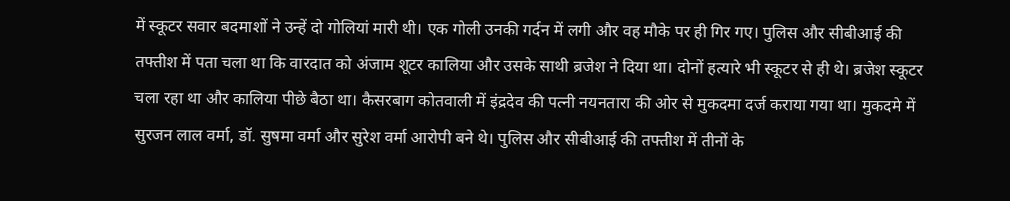में स्कूटर सवार बदमाशों ने उन्हें दो गोलियां मारी थी। एक गोली उनकी गर्दन में लगी और वह मौके पर ही गिर गए। पुलिस और सीबीआई की तफ्तीश में पता चला था कि वारदात को अंजाम शूटर कालिया और उसके साथी ब्रजेश ने दिया था। दोनों हत्यारे भी स्कूटर से ही थे। ब्रजेश स्कूटर चला रहा था और कालिया पीछे बैठा था। कैसरबाग कोतवाली में इंद्रदेव की पत्नी नयनतारा की ओर से मुकदमा दर्ज कराया गया था। मुकदमे में सुरजन लाल वर्मा, डॉ. सुषमा वर्मा और सुरेश वर्मा आरोपी बने थे। पुलिस और सीबीआई की तफ्तीश में तीनों के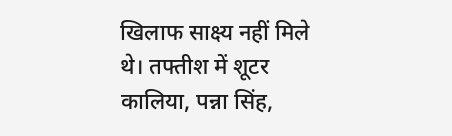खिलाफ साक्ष्य नहीं मिले थे। तफ्तीश में शूटर कालिया, पन्ना सिंह,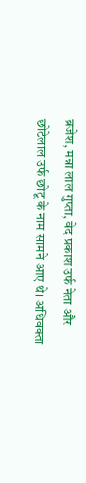ब्रजेश, मन्ना लाल गुप्ता, वेद प्रकाश उर्फ नेता और छोटेलाल उर्फ छोटू के नाम सामने आए थे। अधिवक्ता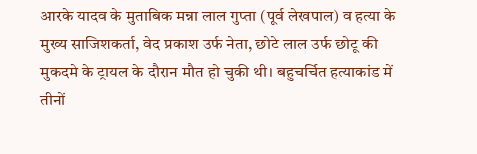आरके यादव के मुताबिक मन्ना लाल गुप्ता (पूर्व लेखपाल) व हत्या के मुख्य साजिशकर्ता, वेद प्रकाश उर्फ नेता, छोटे लाल उर्फ छोटू की मुकदमे के ट्रायल के दौरान मौत हो चुकी थी। बहुचर्चित हत्याकांड में तीनों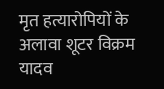मृत हत्यारोपियों के अलावा शूटर विक्रम यादव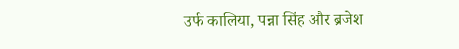उर्फ कालिया, पन्ना सिंह और ब्रजेश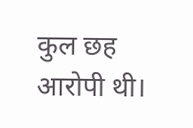कुल छह आरोपी थी।